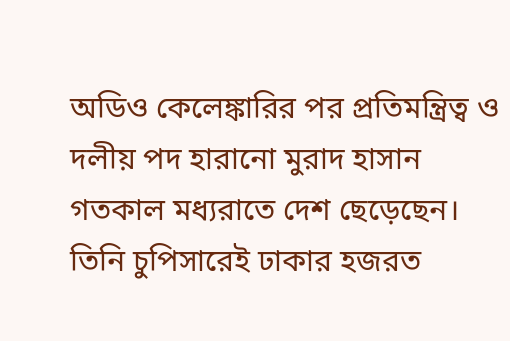অডিও কেলেঙ্কারির পর প্রতিমন্ত্রিত্ব ও দলীয় পদ হারানো মুরাদ হাসান গতকাল মধ্যরাতে দেশ ছেড়েছেন। তিনি চুপিসারেই ঢাকার হজরত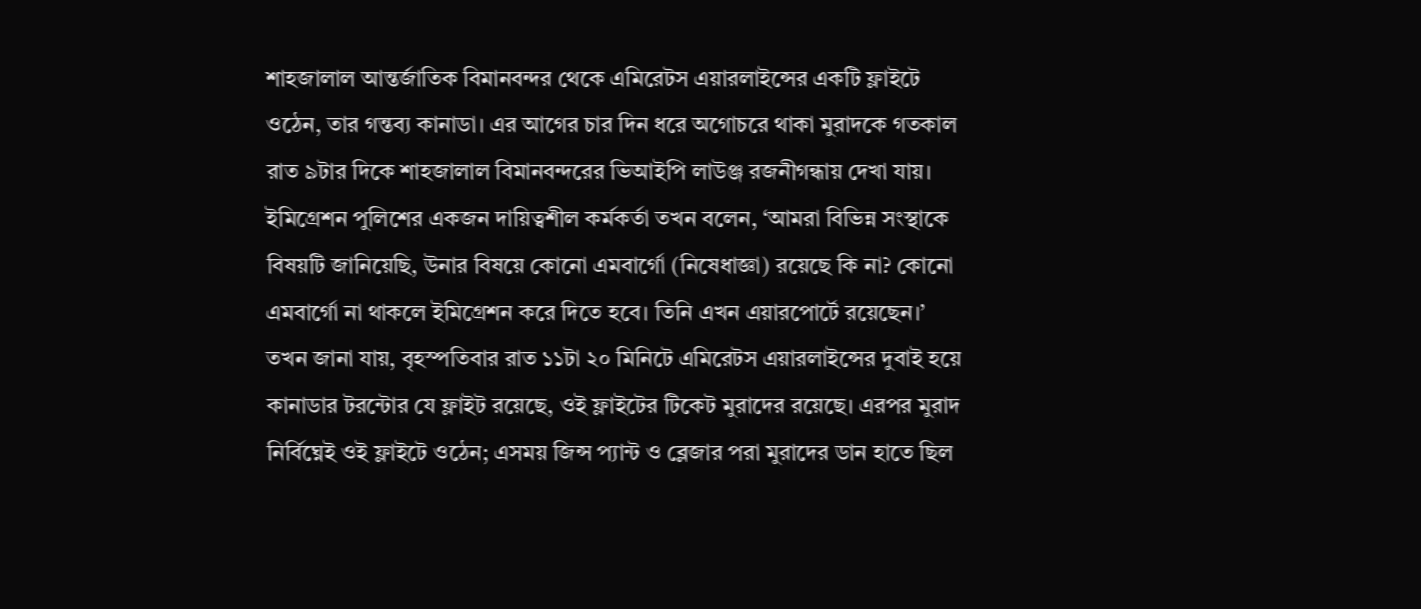শাহজালাল আন্তর্জাতিক বিমানবন্দর থেকে এমিরেটস এয়ারলাইন্সের একটি ফ্লাইটে ওঠেন, তার গন্তব্য কানাডা। এর আগের চার দিন ধরে অগোচরে থাকা মুরাদকে গতকাল রাত ৯টার দিকে শাহজালাল বিমানবন্দরের ভিআইপি লাউঞ্জ রজনীগন্ধায় দেখা যায়। ইমিগ্রেশন পুলিশের একজন দায়িত্বশীল কর্মকর্তা তখন বলেন, ‘আমরা বিভিন্ন সংস্থাকে বিষয়টি জানিয়েছি, উনার বিষয়ে কোনো এমবার্গো (নিষেধাজ্ঞা) রয়েছে কি না? কোনো এমবার্গো না থাকলে ইমিগ্রেশন করে দিতে হবে। তিনি এখন এয়ারপোর্টে রয়েছেন।’ তখন জানা যায়, বৃহস্পতিবার রাত ১১টা ২০ মিনিটে এমিরেটস এয়ারলাইন্সের দুবাই হয়ে কানাডার টরন্টোর যে ফ্লাইট রয়েছে, ওই ফ্লাইটের টিকেট মুরাদের রয়েছে। এরপর মুরাদ নির্বিঘ্নেই ওই ফ্লাইটে ওঠেন; এসময় জিন্স প্যান্ট ও ব্লেজার পরা মুরাদের ডান হাতে ছিল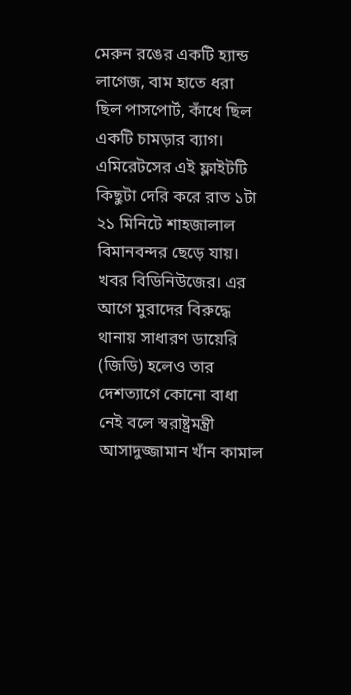মেরুন রঙের একটি হ্যান্ড লাগেজ, বাম হাতে ধরা ছিল পাসপোর্ট, কাঁধে ছিল একটি চামড়ার ব্যাগ। এমিরেটসের এই ফ্লাইটটি কিছুটা দেরি করে রাত ১টা ২১ মিনিটে শাহজালাল বিমানবন্দর ছেড়ে যায়। খবর বিডিনিউজের। এর আগে মুরাদের বিরুদ্ধে থানায় সাধারণ ডায়েরি (জিডি) হলেও তার দেশত্যাগে কোনো বাধা নেই বলে স্বরাষ্ট্রমন্ত্রী আসাদুজ্জামান খাঁন কামাল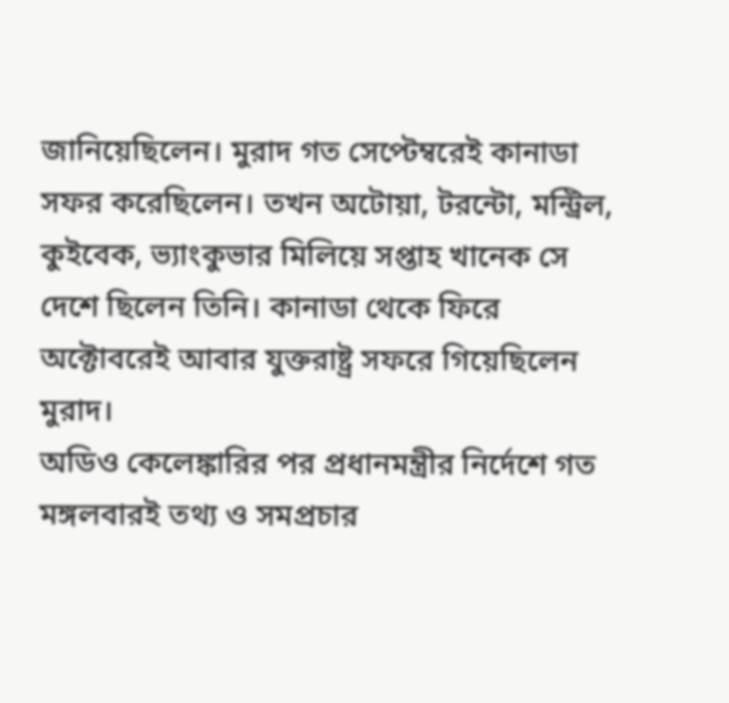জানিয়েছিলেন। মুরাদ গত সেপ্টেম্বরেই কানাডা সফর করেছিলেন। তখন অটোয়া, টরন্টো, মন্ট্রিল, কুইবেক, ভ্যাংকুভার মিলিয়ে সপ্তাহ খানেক সে দেশে ছিলেন তিনি। কানাডা থেকে ফিরে অক্টোবরেই আবার যুক্তরাষ্ট্র সফরে গিয়েছিলেন মুরাদ।
অডিও কেলেঙ্কারির পর প্রধানমন্ত্রীর নির্দেশে গত মঙ্গলবারই তথ্য ও সমপ্রচার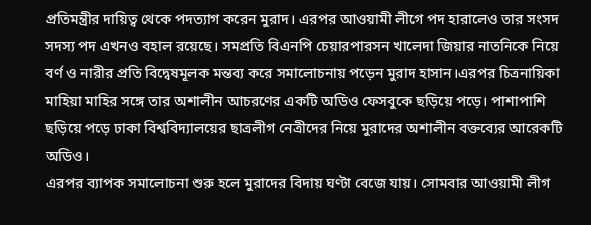প্রতিমন্ত্রীর দায়িত্ব থেকে পদত্যাগ করেন মুরাদ। এরপর আওয়ামী লীগে পদ হারালেও তার সংসদ সদস্য পদ এখনও বহাল রয়েছে। সমপ্রতি বিএনপি চেয়ারপারসন খালেদা জিয়ার নাতনিকে নিয়ে বর্ণ ও নারীর প্রতি বিদ্বেষমূলক মন্তব্য করে সমালোচনায় পড়েন মুরাদ হাসান।এরপর চিত্রনায়িকা মাহিয়া মাহির সঙ্গে তার অশালীন আচরণের একটি অডিও ফেসবুকে ছড়িয়ে পড়ে। পাশাপাশি ছড়িয়ে পড়ে ঢাকা বিশ্ববিদ্যালয়ের ছাত্রলীগ নেত্রীদের নিয়ে মুরাদের অশালীন বক্তব্যের আরেকটি অডিও।
এরপর ব্যাপক সমালোচনা শুরু হলে মুরাদের বিদায় ঘণ্টা বেজে যায়। সোমবার আওয়ামী লীগ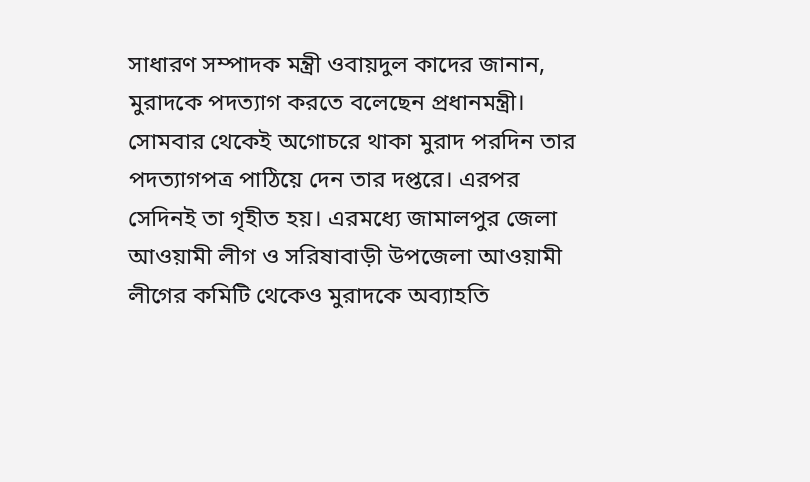সাধারণ সম্পাদক মন্ত্রী ওবায়দুল কাদের জানান, মুরাদকে পদত্যাগ করতে বলেছেন প্রধানমন্ত্রী। সোমবার থেকেই অগোচরে থাকা মুরাদ পরদিন তার পদত্যাগপত্র পাঠিয়ে দেন তার দপ্তরে। এরপর সেদিনই তা গৃহীত হয়। এরমধ্যে জামালপুর জেলা আওয়ামী লীগ ও সরিষাবাড়ী উপজেলা আওয়ামী লীগের কমিটি থেকেও মুরাদকে অব্যাহতি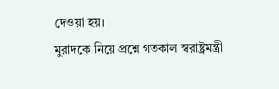দেওয়া হয়।
মুরাদকে নিয়ে প্রশ্নে গতকাল স্বরাষ্ট্রমন্ত্রী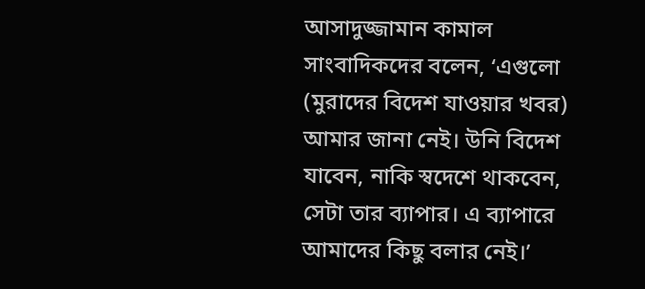আসাদুজ্জামান কামাল সাংবাদিকদের বলেন, ‘এগুলো (মুরাদের বিদেশ যাওয়ার খবর) আমার জানা নেই। উনি বিদেশ যাবেন, নাকি স্বদেশে থাকবেন, সেটা তার ব্যাপার। এ ব্যাপারে আমাদের কিছু বলার নেই।’